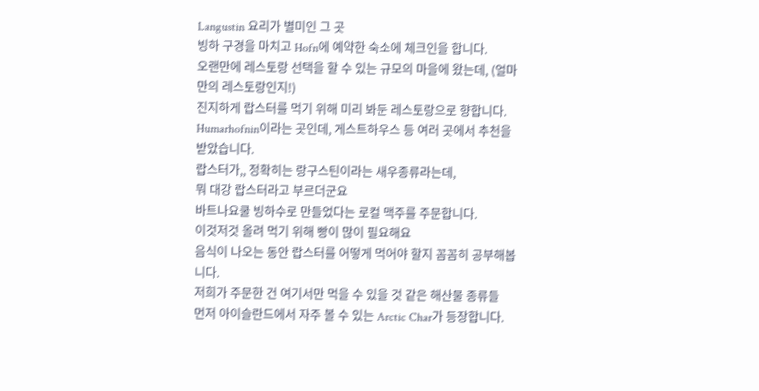Langustin 요리가 별미인 그 곳
빙하 구경을 마치고 Hofn에 예약한 숙소에 체크인을 합니다.
오랜만에 레스토랑 선택을 할 수 있는 규모의 마을에 왔는데, (얼마만의 레스토랑인지!)
진지하게 랍스터를 먹기 위해 미리 봐둔 레스토랑으로 향합니다.
Humarhofnin이라는 곳인데, 게스트하우스 등 여러 곳에서 추천을 받았습니다.
랍스터가,, 정확히는 랑구스틴이라는 새우종류라는데,
뭐 대강 랍스터라고 부르더군요
바트나요쿨 빙하수로 만들었다는 로컬 맥주를 주문합니다.
이것저것 올려 먹기 위해 빵이 많이 필요해요
음식이 나오는 동안 랍스터를 어떻게 먹어야 할지 꼼꼼히 공부해봅니다.
저희가 주문한 건 여기서만 먹을 수 있을 것 같은 해산물 종류들
먼저 아이슬란드에서 자주 볼 수 있는 Arctic Char가 등장합니다.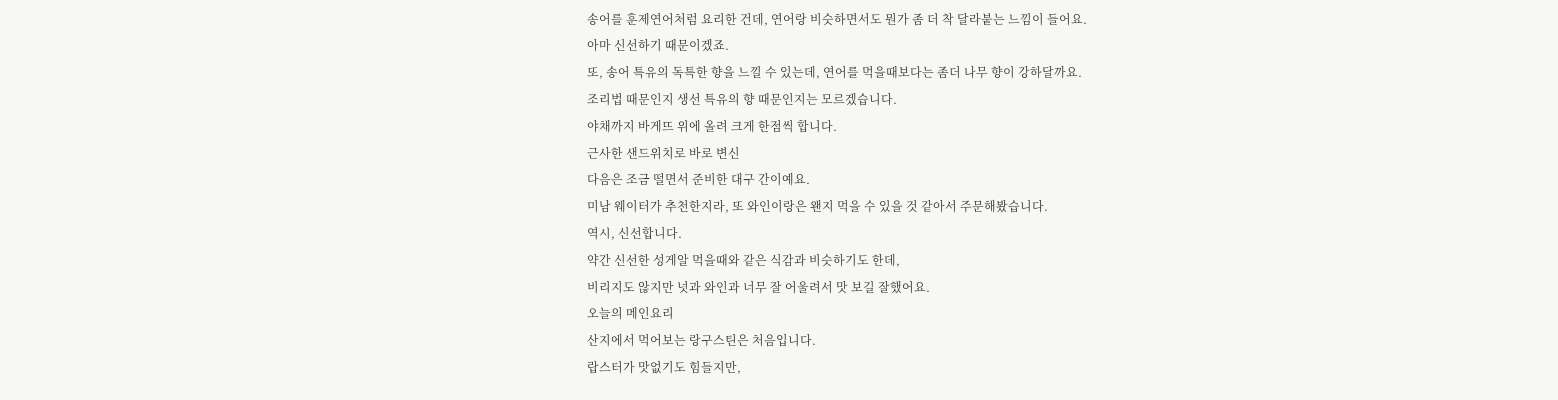송어를 훈제연어처럼 요리한 건데, 연어랑 비슷하면서도 뭔가 좀 더 착 달라붙는 느낌이 들어요.
아마 신선하기 때문이겠죠.
또, 송어 특유의 독특한 향을 느낄 수 있는데, 연어를 먹을때보다는 좀더 나무 향이 강하달까요.
조리법 때문인지 생선 특유의 향 때문인지는 모르겠습니다.
야채까지 바게뜨 위에 올려 크게 한점씩 합니다.
근사한 샌드위치로 바로 변신
다음은 조금 떨면서 준비한 대구 간이예요.
미남 웨이터가 추천한지라, 또 와인이랑은 왠지 먹을 수 있을 것 같아서 주문해봤습니다.
역시, 신선합니다.
약간 신선한 성게알 먹을때와 같은 식감과 비슷하기도 한데,
비리지도 않지만 넛과 와인과 너무 잘 어울려서 맛 보길 잘했어요.
오늘의 메인요리
산지에서 먹어보는 랑구스틴은 처음입니다.
랍스터가 맛없기도 힘들지만,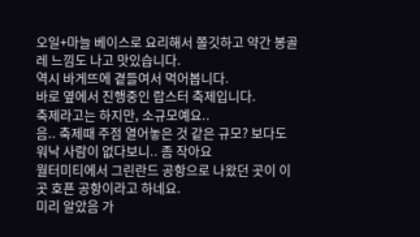오일+마늘 베이스로 요리해서 쫄깃하고 약간 봉골레 느낌도 나고 맛있습니다.
역시 바게뜨에 곁들여서 먹어봅니다.
바로 옆에서 진행중인 랍스터 축제입니다.
축제라고는 하지만, 소규모예요..
음.. 축제때 주점 열어놓은 것 같은 규모? 보다도
워낙 사람이 없다보니.. 좀 작아요
월터미티에서 그린란드 공항으로 나왔던 곳이 이곳 호픈 공항이라고 하네요.
미리 알았음 가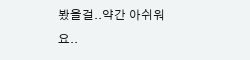봤을걸..약간 아쉬워요..